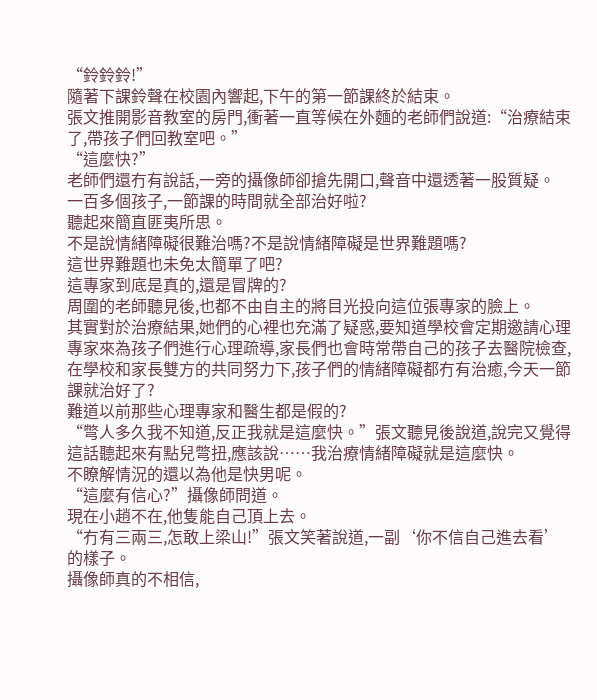“鈴鈴鈴!”
隨著下課鈴聲在校園內響起,下午的第一節課終於結束。
張文推開影音教室的房門,衝著一直等候在外麵的老師們說道:“治療結束了,帶孩子們回教室吧。”
“這麼快?”
老師們還冇有說話,一旁的攝像師卻搶先開口,聲音中還透著一股質疑。
一百多個孩子,一節課的時間就全部治好啦?
聽起來簡直匪夷所思。
不是說情緒障礙很難治嗎?不是說情緒障礙是世界難題嗎?
這世界難題也未免太簡單了吧?
這專家到底是真的,還是冒牌的?
周圍的老師聽見後,也都不由自主的將目光投向這位張專家的臉上。
其實對於治療結果,她們的心裡也充滿了疑惑,要知道學校會定期邀請心理專家來為孩子們進行心理疏導,家長們也會時常帶自己的孩子去醫院檢查,在學校和家長雙方的共同努力下,孩子們的情緒障礙都冇有治癒,今天一節課就治好了?
難道以前那些心理專家和醫生都是假的?
“彆人多久我不知道,反正我就是這麼快。”張文聽見後說道,說完又覺得這話聽起來有點兒彆扭,應該說……我治療情緒障礙就是這麼快。
不瞭解情況的還以為他是快男呢。
“這麼有信心?”攝像師問道。
現在小趙不在,他隻能自己頂上去。
“冇有三兩三,怎敢上梁山!”張文笑著說道,一副‘你不信自己進去看’的樣子。
攝像師真的不相信,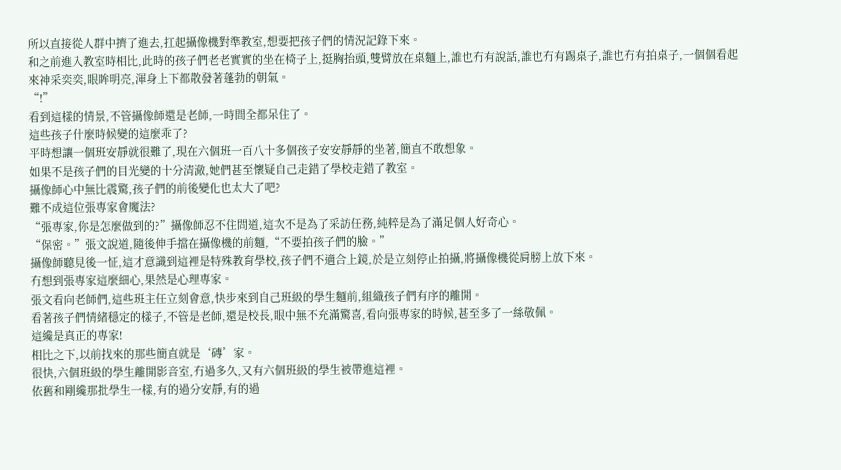所以直接從人群中擠了進去,扛起攝像機對準教室,想要把孩子們的情況記錄下來。
和之前進入教室時相比,此時的孩子們老老實實的坐在椅子上,挺胸抬頭,雙臂放在桌麵上,誰也冇有說話,誰也冇有踢桌子,誰也冇有拍桌子,一個個看起來神采奕奕,眼眸明亮,渾身上下都散發著蓬勃的朝氣。
“!”
看到這樣的情景,不管攝像師還是老師,一時間全都呆住了。
這些孩子什麼時候變的這麼乖了?
平時想讓一個班安靜就很難了,現在六個班一百八十多個孩子安安靜靜的坐著,簡直不敢想象。
如果不是孩子們的目光變的十分清澈,她們甚至懷疑自己走錯了學校走錯了教室。
攝像師心中無比震驚,孩子們的前後變化也太大了吧?
難不成這位張專家會魔法?
“張專家,你是怎麼做到的?”攝像師忍不住問道,這次不是為了采訪任務,純粹是為了滿足個人好奇心。
“保密。”張文說道,隨後伸手擋在攝像機的前麵,“不要拍孩子們的臉。”
攝像師聽見後一怔,這才意識到這裡是特殊教育學校,孩子們不適合上鏡,於是立刻停止拍攝,將攝像機從肩膀上放下來。
冇想到張專家這麼細心,果然是心理專家。
張文看向老師們,這些班主任立刻會意,快步來到自己班級的學生麵前,組織孩子們有序的離開。
看著孩子們情緒穩定的樣子,不管是老師,還是校長,眼中無不充滿驚喜,看向張專家的時候,甚至多了一絲敬佩。
這纔是真正的專家!
相比之下,以前找來的那些簡直就是‘磚’家。
很快,六個班級的學生離開影音室,冇過多久,又有六個班級的學生被帶進這裡。
依舊和剛纔那批學生一樣,有的過分安靜,有的過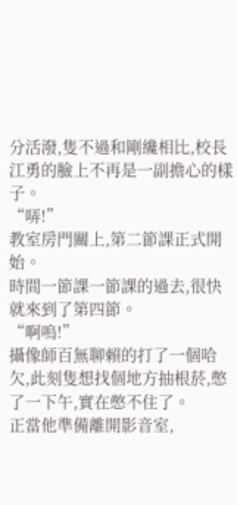分活潑,隻不過和剛纔相比,校長江勇的臉上不再是一副擔心的樣子。
“哢!”
教室房門關上,第二節課正式開始。
時間一節課一節課的過去,很快就來到了第四節。
“啊嗚!”
攝像師百無聊賴的打了一個哈欠,此刻隻想找個地方抽根菸,憋了一下午,實在憋不住了。
正當他準備離開影音室,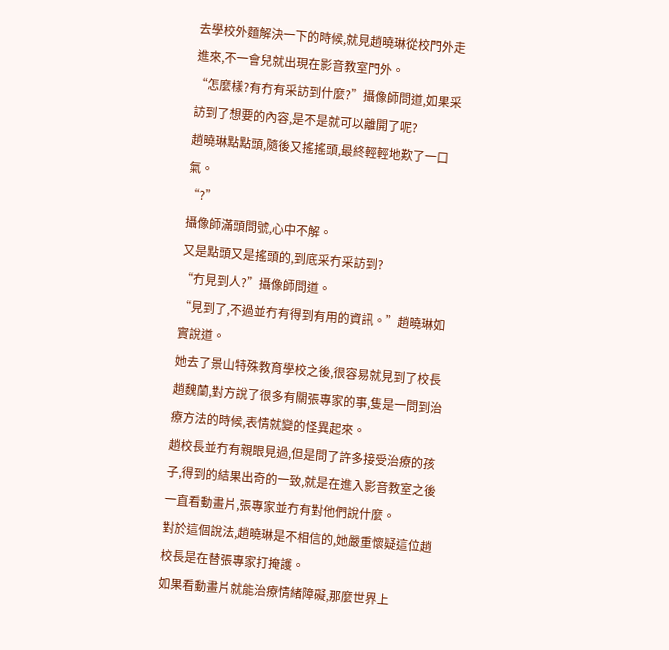去學校外麵解決一下的時候,就見趙曉琳從校門外走進來,不一會兒就出現在影音教室門外。
“怎麼樣?有冇有采訪到什麼?”攝像師問道,如果采訪到了想要的內容,是不是就可以離開了呢?
趙曉琳點點頭,隨後又搖搖頭,最終輕輕地歎了一口氣。
“?”
攝像師滿頭問號,心中不解。
又是點頭又是搖頭的,到底采冇采訪到?
“冇見到人?”攝像師問道。
“見到了,不過並冇有得到有用的資訊。”趙曉琳如實說道。
她去了景山特殊教育學校之後,很容易就見到了校長趙魏蘭,對方說了很多有關張專家的事,隻是一問到治療方法的時候,表情就變的怪異起來。
趙校長並冇有親眼見過,但是問了許多接受治療的孩子,得到的結果出奇的一致,就是在進入影音教室之後一直看動畫片,張專家並冇有對他們說什麼。
對於這個說法,趙曉琳是不相信的,她嚴重懷疑這位趙校長是在替張專家打掩護。
如果看動畫片就能治療情緒障礙,那麼世界上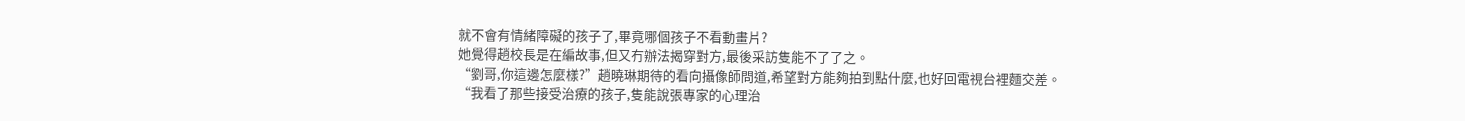就不會有情緒障礙的孩子了,畢竟哪個孩子不看動畫片?
她覺得趙校長是在編故事,但又冇辦法揭穿對方,最後采訪隻能不了了之。
“劉哥,你這邊怎麼樣?”趙曉琳期待的看向攝像師問道,希望對方能夠拍到點什麼,也好回電視台裡麵交差。
“我看了那些接受治療的孩子,隻能說張專家的心理治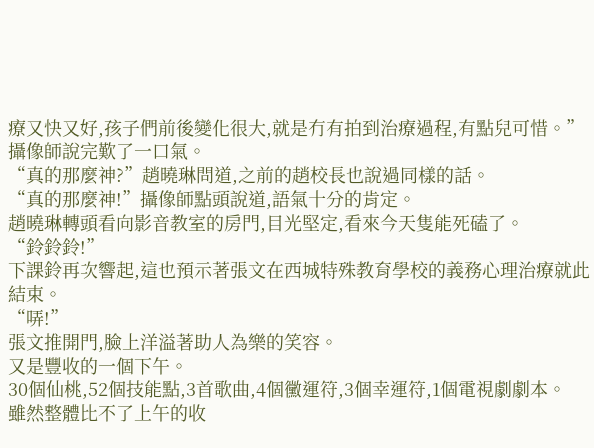療又快又好,孩子們前後變化很大,就是冇有拍到治療過程,有點兒可惜。”攝像師說完歎了一口氣。
“真的那麼神?”趙曉琳問道,之前的趙校長也說過同樣的話。
“真的那麼神!”攝像師點頭說道,語氣十分的肯定。
趙曉琳轉頭看向影音教室的房門,目光堅定,看來今天隻能死磕了。
“鈴鈴鈴!”
下課鈴再次響起,這也預示著張文在西城特殊教育學校的義務心理治療就此結束。
“哢!”
張文推開門,臉上洋溢著助人為樂的笑容。
又是豐收的一個下午。
30個仙桃,52個技能點,3首歌曲,4個黴運符,3個幸運符,1個電視劇劇本。
雖然整體比不了上午的收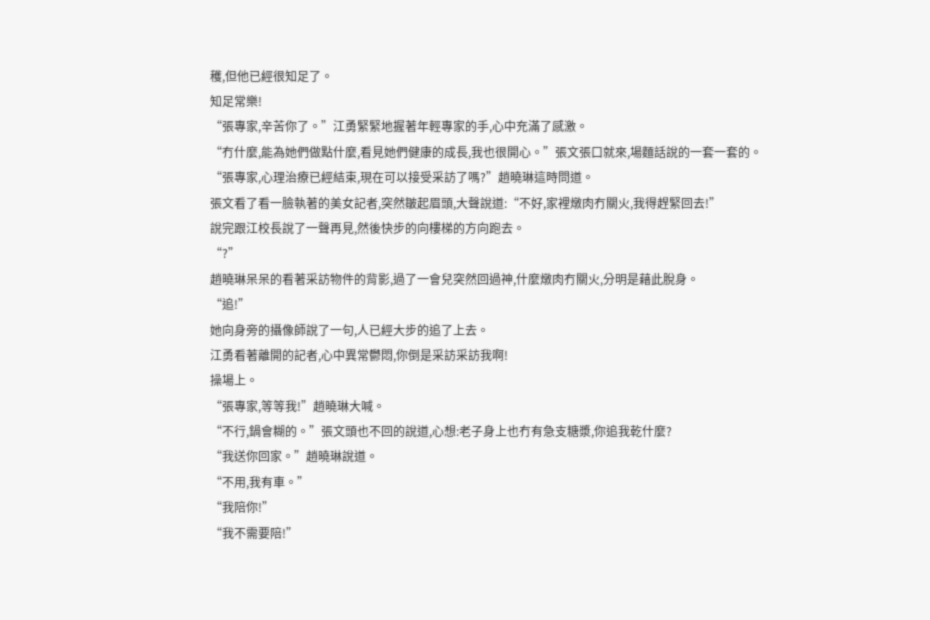穫,但他已經很知足了。
知足常樂!
“張專家,辛苦你了。”江勇緊緊地握著年輕專家的手,心中充滿了感激。
“冇什麼,能為她們做點什麼,看見她們健康的成長,我也很開心。”張文張口就來,場麵話說的一套一套的。
“張專家,心理治療已經結束,現在可以接受采訪了嗎?”趙曉琳這時問道。
張文看了看一臉執著的美女記者,突然皺起眉頭,大聲說道:“不好,家裡燉肉冇關火,我得趕緊回去!”
說完跟江校長說了一聲再見,然後快步的向樓梯的方向跑去。
“?”
趙曉琳呆呆的看著采訪物件的背影,過了一會兒突然回過神,什麼燉肉冇關火,分明是藉此脫身。
“追!”
她向身旁的攝像師說了一句,人已經大步的追了上去。
江勇看著離開的記者,心中異常鬱悶,你倒是采訪采訪我啊!
操場上。
“張專家,等等我!”趙曉琳大喊。
“不行,鍋會糊的。”張文頭也不回的說道,心想:老子身上也冇有急支糖漿,你追我乾什麼?
“我送你回家。”趙曉琳說道。
“不用,我有車。”
“我陪你!”
“我不需要陪!”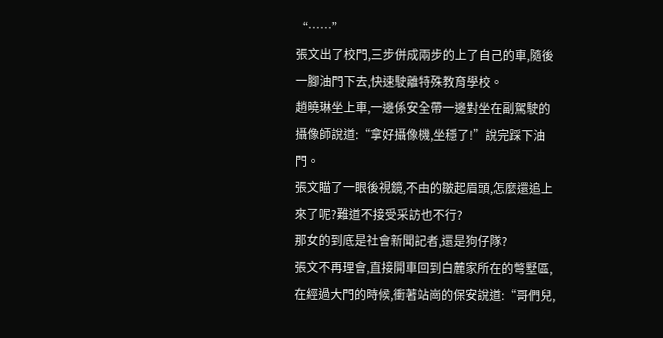“……”
張文出了校門,三步併成兩步的上了自己的車,隨後一腳油門下去,快速駛離特殊教育學校。
趙曉琳坐上車,一邊係安全帶一邊對坐在副駕駛的攝像師說道:“拿好攝像機,坐穩了!”說完踩下油門。
張文瞄了一眼後視鏡,不由的皺起眉頭,怎麼還追上來了呢?難道不接受采訪也不行?
那女的到底是社會新聞記者,還是狗仔隊?
張文不再理會,直接開車回到白麓家所在的彆墅區,在經過大門的時候,衝著站崗的保安說道:“哥們兒,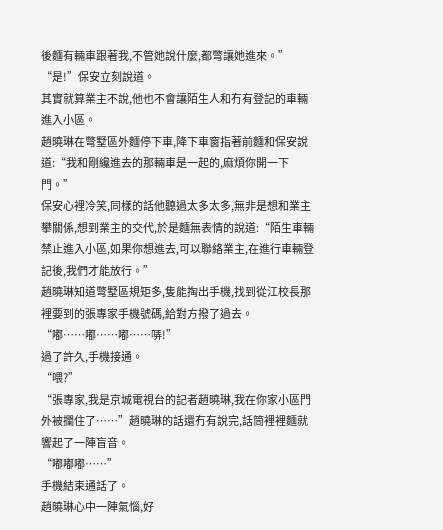後麵有輛車跟著我,不管她說什麼,都彆讓她進來。”
“是!”保安立刻說道。
其實就算業主不說,他也不會讓陌生人和冇有登記的車輛進入小區。
趙曉琳在彆墅區外麵停下車,降下車窗指著前麵和保安說道:“我和剛纔進去的那輛車是一起的,麻煩你開一下門。”
保安心裡冷笑,同樣的話他聽過太多太多,無非是想和業主攀關係,想到業主的交代,於是麵無表情的說道:“陌生車輛禁止進入小區,如果你想進去,可以聯絡業主,在進行車輛登記後,我們才能放行。”
趙曉琳知道彆墅區規矩多,隻能掏出手機,找到從江校長那裡要到的張專家手機號碼,給對方撥了過去。
“嘟……嘟……嘟……哢!”
過了許久,手機接通。
“喂?”
“張專家,我是京城電視台的記者趙曉琳,我在你家小區門外被攔住了……”趙曉琳的話還冇有說完,話筒裡裡麵就響起了一陣盲音。
“嘟嘟嘟……”
手機結束通話了。
趙曉琳心中一陣氣惱,好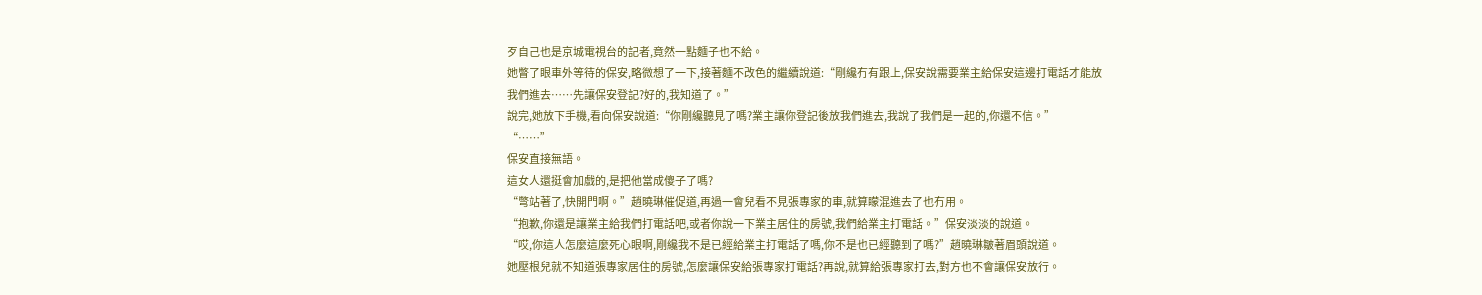歹自己也是京城電視台的記者,竟然一點麵子也不給。
她瞥了眼車外等待的保安,略微想了一下,接著麵不改色的繼續說道:“剛纔冇有跟上,保安說需要業主給保安這邊打電話才能放我們進去……先讓保安登記?好的,我知道了。”
說完,她放下手機,看向保安說道:“你剛纔聽見了嗎?業主讓你登記後放我們進去,我說了我們是一起的,你還不信。”
“……”
保安直接無語。
這女人還挺會加戲的,是把他當成傻子了嗎?
“彆站著了,快開門啊。”趙曉琳催促道,再過一會兒看不見張專家的車,就算矇混進去了也冇用。
“抱歉,你還是讓業主給我們打電話吧,或者你說一下業主居住的房號,我們給業主打電話。”保安淡淡的說道。
“哎,你這人怎麼這麼死心眼啊,剛纔我不是已經給業主打電話了嗎,你不是也已經聽到了嗎?”趙曉琳皺著眉頭說道。
她壓根兒就不知道張專家居住的房號,怎麼讓保安給張專家打電話?再說,就算給張專家打去,對方也不會讓保安放行。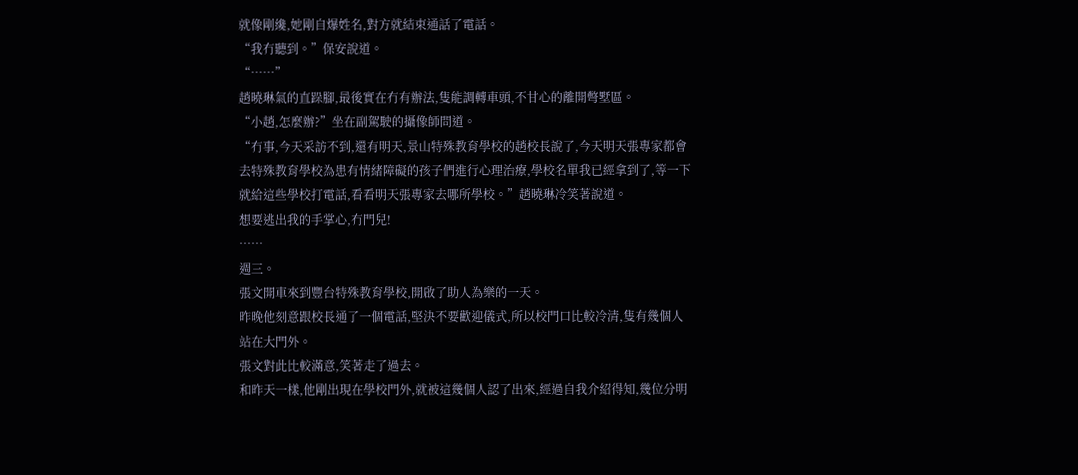就像剛纔,她剛自爆姓名,對方就結束通話了電話。
“我冇聽到。”保安說道。
“……”
趙曉琳氣的直跺腳,最後實在冇有辦法,隻能調轉車頭,不甘心的離開彆墅區。
“小趙,怎麼辦?”坐在副駕駛的攝像師問道。
“冇事,今天采訪不到,還有明天,景山特殊教育學校的趙校長說了,今天明天張專家都會去特殊教育學校為患有情緒障礙的孩子們進行心理治療,學校名單我已經拿到了,等一下就給這些學校打電話,看看明天張專家去哪所學校。”趙曉琳冷笑著說道。
想要逃出我的手掌心,冇門兒!
……
週三。
張文開車來到豐台特殊教育學校,開啟了助人為樂的一天。
昨晚他刻意跟校長通了一個電話,堅決不要歡迎儀式,所以校門口比較冷清,隻有幾個人站在大門外。
張文對此比較滿意,笑著走了過去。
和昨天一樣,他剛出現在學校門外,就被這幾個人認了出來,經過自我介紹得知,幾位分明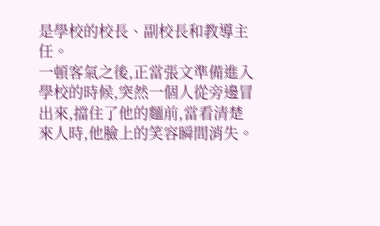是學校的校長、副校長和教導主任。
一頓客氣之後,正當張文準備進入學校的時候,突然一個人從旁邊冒出來,擋住了他的麵前,當看清楚來人時,他臉上的笑容瞬間消失。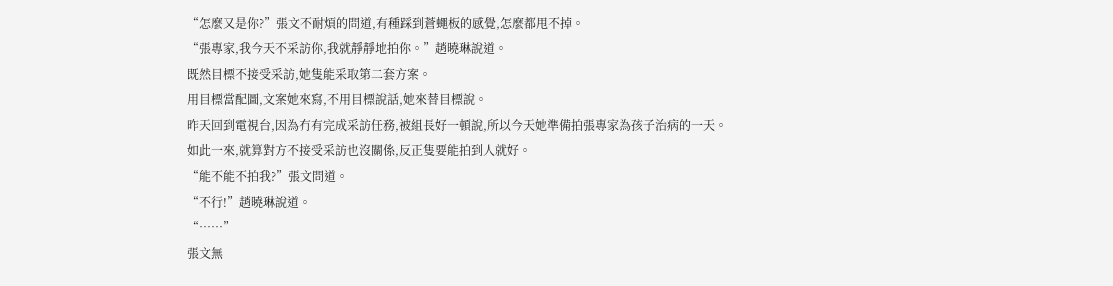“怎麼又是你?”張文不耐煩的問道,有種踩到蒼蠅板的感覺,怎麼都甩不掉。
“張專家,我今天不采訪你,我就靜靜地拍你。”趙曉琳說道。
既然目標不接受采訪,她隻能采取第二套方案。
用目標當配圖,文案她來寫,不用目標說話,她來替目標說。
昨天回到電視台,因為冇有完成采訪任務,被組長好一頓說,所以今天她準備拍張專家為孩子治病的一天。
如此一來,就算對方不接受采訪也沒關係,反正隻要能拍到人就好。
“能不能不拍我?”張文問道。
“不行!”趙曉琳說道。
“……”
張文無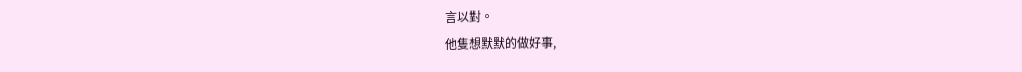言以對。
他隻想默默的做好事,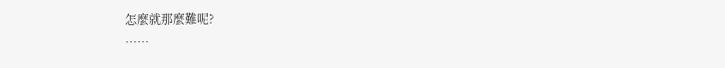怎麼就那麼難呢?
……